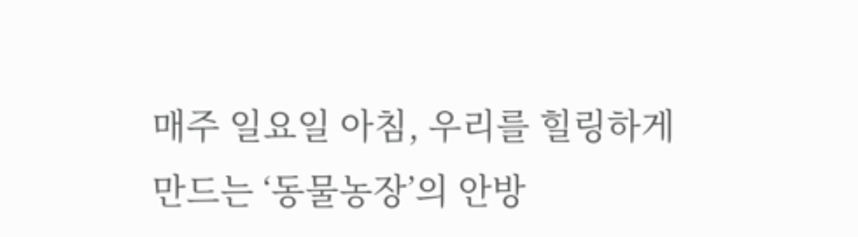매주 일요일 아침, 우리를 힐링하게 만드는 ‘동물농장’의 안방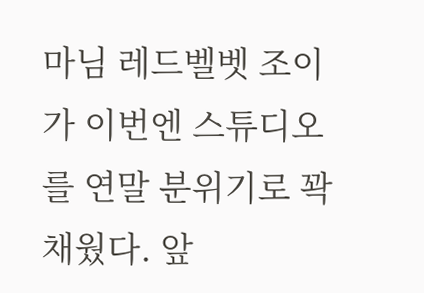마님 레드벨벳 조이가 이번엔 스튜디오를 연말 분위기로 꽉 채웠다. 앞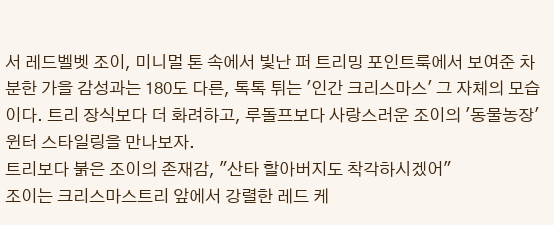서 레드벨벳 조이, 미니멀 톤 속에서 빛난 퍼 트리밍 포인트룩에서 보여준 차분한 가을 감성과는 180도 다른, 톡톡 튀는 '인간 크리스마스' 그 자체의 모습이다. 트리 장식보다 더 화려하고, 루돌프보다 사랑스러운 조이의 '동물농장' 윈터 스타일링을 만나보자.
트리보다 붉은 조이의 존재감, "산타 할아버지도 착각하시겠어"
조이는 크리스마스트리 앞에서 강렬한 레드 케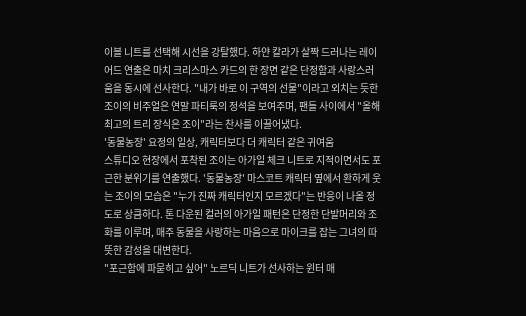이블 니트를 선택해 시선을 강탈했다. 하얀 칼라가 살짝 드러나는 레이어드 연출은 마치 크리스마스 카드의 한 장면 같은 단정함과 사랑스러움을 동시에 선사한다. "내가 바로 이 구역의 선물"이라고 외치는 듯한 조이의 비주얼은 연말 파티룩의 정석을 보여주며, 팬들 사이에서 "올해 최고의 트리 장식은 조이"라는 찬사를 이끌어냈다.
'동물농장' 요정의 일상, 캐릭터보다 더 캐릭터 같은 귀여움
스튜디오 현장에서 포착된 조이는 아가일 체크 니트로 지적이면서도 포근한 분위기를 연출했다. '동물농장' 마스코트 캐릭터 옆에서 환하게 웃는 조이의 모습은 "누가 진짜 캐릭터인지 모르겠다"는 반응이 나올 정도로 상큼하다. 톤 다운된 컬러의 아가일 패턴은 단정한 단발머리와 조화를 이루며, 매주 동물을 사랑하는 마음으로 마이크를 잡는 그녀의 따뜻한 감성을 대변한다.
"포근함에 파묻히고 싶어" 노르딕 니트가 선사하는 윈터 매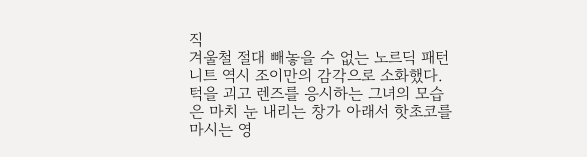직
겨울철 절대 빼놓을 수 없는 노르딕 패턴 니트 역시 조이만의 감각으로 소화했다. 턱을 괴고 렌즈를 응시하는 그녀의 모습은 마치 눈 내리는 창가 아래서 핫초코를 마시는 영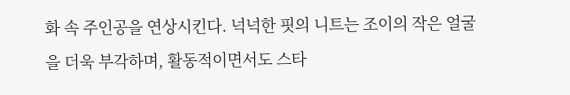화 속 주인공을 연상시킨다. 넉넉한 핏의 니트는 조이의 작은 얼굴을 더욱 부각하며, 활동적이면서도 스타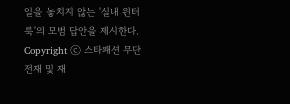일을 놓치지 않는 '실내 윈터 룩'의 모범 답안을 제시한다.
Copyright ⓒ 스타패션 무단 전재 및 재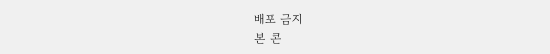배포 금지
본 콘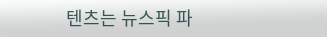텐츠는 뉴스픽 파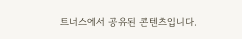트너스에서 공유된 콘텐츠입니다.